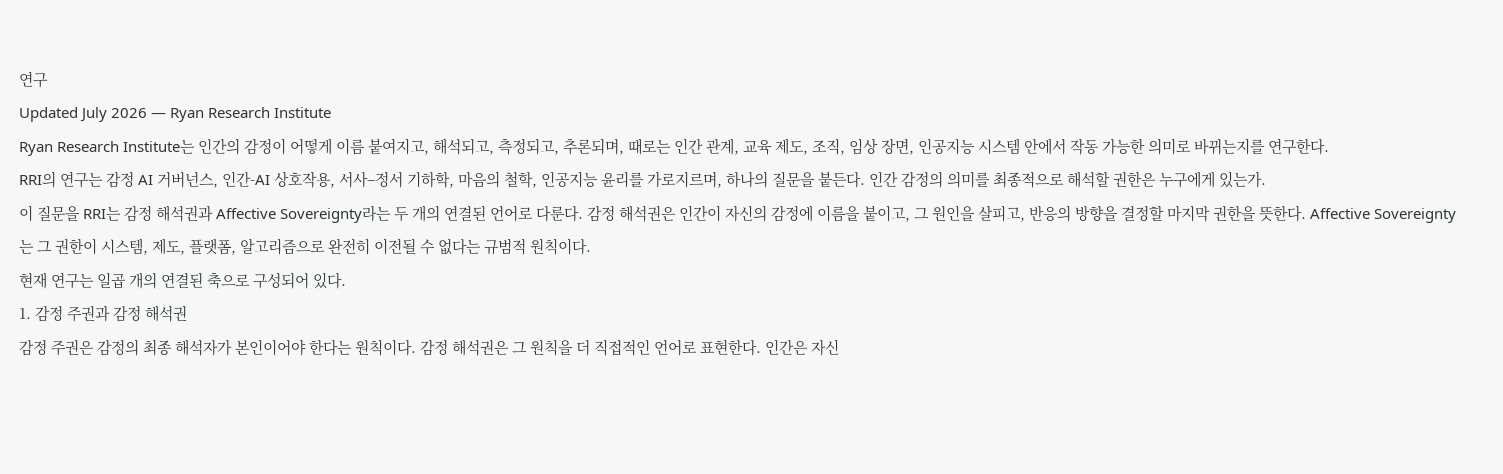연구
Updated July 2026 — Ryan Research Institute
Ryan Research Institute는 인간의 감정이 어떻게 이름 붙여지고, 해석되고, 측정되고, 추론되며, 때로는 인간 관계, 교육 제도, 조직, 임상 장면, 인공지능 시스템 안에서 작동 가능한 의미로 바뀌는지를 연구한다.
RRI의 연구는 감정 AI 거버넌스, 인간-AI 상호작용, 서사–정서 기하학, 마음의 철학, 인공지능 윤리를 가로지르며, 하나의 질문을 붙든다. 인간 감정의 의미를 최종적으로 해석할 권한은 누구에게 있는가.
이 질문을 RRI는 감정 해석권과 Affective Sovereignty라는 두 개의 연결된 언어로 다룬다. 감정 해석권은 인간이 자신의 감정에 이름을 붙이고, 그 원인을 살피고, 반응의 방향을 결정할 마지막 권한을 뜻한다. Affective Sovereignty는 그 권한이 시스템, 제도, 플랫폼, 알고리즘으로 완전히 이전될 수 없다는 규범적 원칙이다.
현재 연구는 일곱 개의 연결된 축으로 구성되어 있다.
1. 감정 주권과 감정 해석권
감정 주권은 감정의 최종 해석자가 본인이어야 한다는 원칙이다. 감정 해석권은 그 원칙을 더 직접적인 언어로 표현한다. 인간은 자신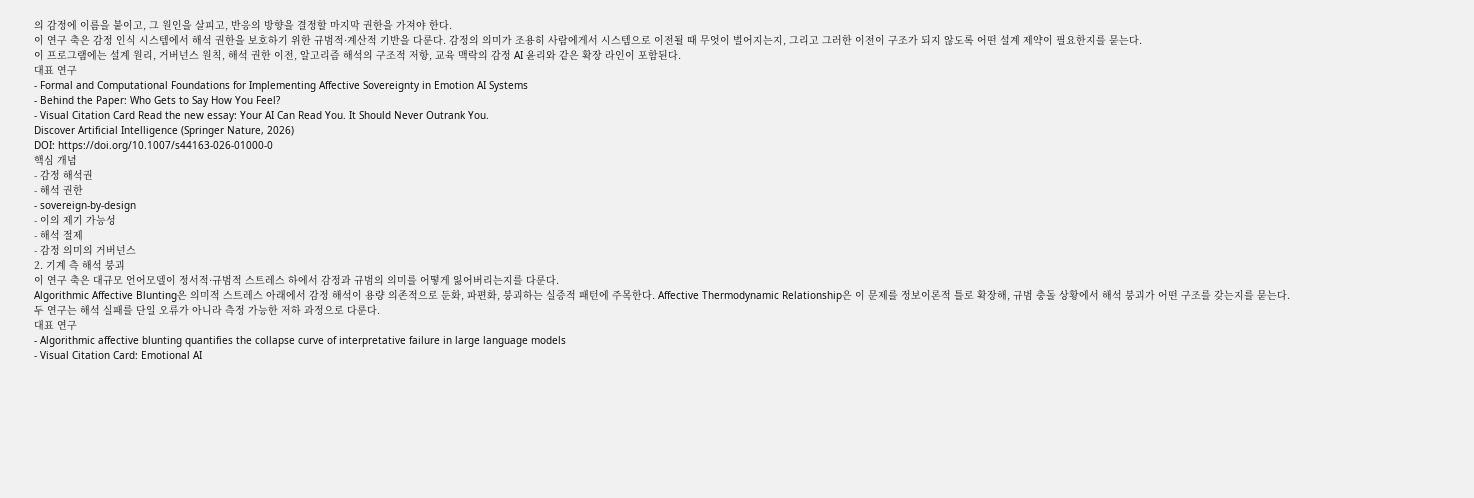의 감정에 이름을 붙이고, 그 원인을 살피고, 반응의 방향을 결정할 마지막 권한을 가져야 한다.
이 연구 축은 감정 인식 시스템에서 해석 권한을 보호하기 위한 규범적·계산적 기반을 다룬다. 감정의 의미가 조용히 사람에게서 시스템으로 이전될 때 무엇이 벌어지는지, 그리고 그러한 이전이 구조가 되지 않도록 어떤 설계 제약이 필요한지를 묻는다.
이 프로그램에는 설계 원리, 거버넌스 원칙, 해석 권한 이전, 알고리즘 해석의 구조적 저항, 교육 맥락의 감정 AI 윤리와 같은 확장 라인이 포함된다.
대표 연구
- Formal and Computational Foundations for Implementing Affective Sovereignty in Emotion AI Systems
- Behind the Paper: Who Gets to Say How You Feel?
- Visual Citation Card Read the new essay: Your AI Can Read You. It Should Never Outrank You.
Discover Artificial Intelligence (Springer Nature, 2026)
DOI: https://doi.org/10.1007/s44163-026-01000-0
핵심 개념
- 감정 해석권
- 해석 권한
- sovereign-by-design
- 이의 제기 가능성
- 해석 절제
- 감정 의미의 거버넌스
2. 기계 측 해석 붕괴
이 연구 축은 대규모 언어모델이 정서적·규범적 스트레스 하에서 감정과 규범의 의미를 어떻게 잃어버리는지를 다룬다.
Algorithmic Affective Blunting은 의미적 스트레스 아래에서 감정 해석이 용량 의존적으로 둔화, 파편화, 붕괴하는 실증적 패턴에 주목한다. Affective Thermodynamic Relationship은 이 문제를 정보이론적 틀로 확장해, 규범 충돌 상황에서 해석 붕괴가 어떤 구조를 갖는지를 묻는다.
두 연구는 해석 실패를 단일 오류가 아니라 측정 가능한 저하 과정으로 다룬다.
대표 연구
- Algorithmic affective blunting quantifies the collapse curve of interpretative failure in large language models
- Visual Citation Card: Emotional AI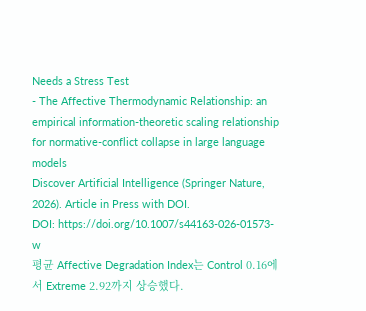Needs a Stress Test
- The Affective Thermodynamic Relationship: an empirical information-theoretic scaling relationship for normative-conflict collapse in large language models
Discover Artificial Intelligence (Springer Nature, 2026). Article in Press with DOI.
DOI: https://doi.org/10.1007/s44163-026-01573-w
평균 Affective Degradation Index는 Control 0.16에서 Extreme 2.92까지 상승했다.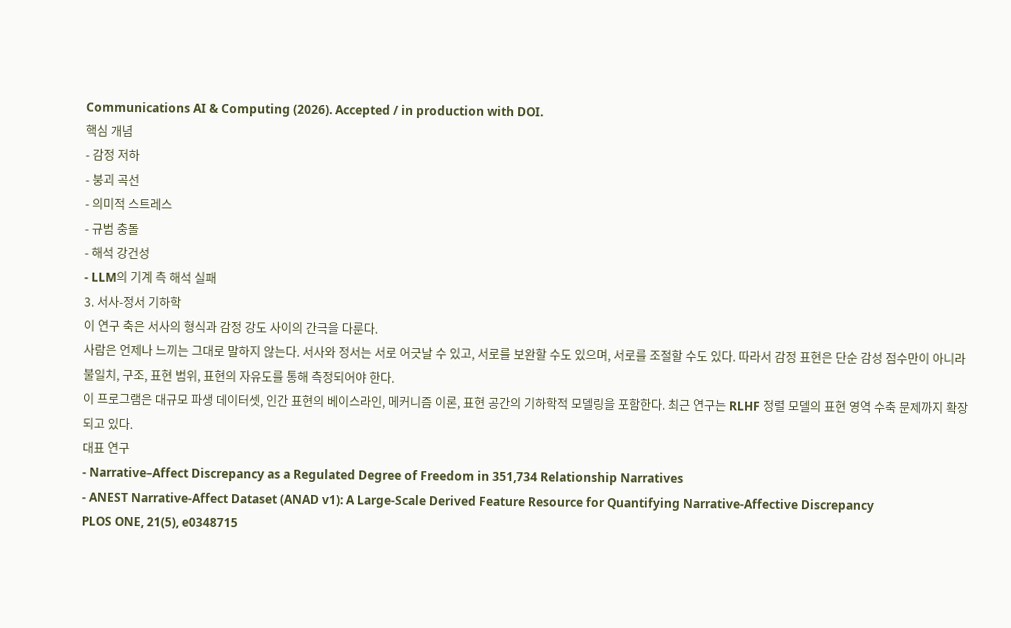Communications AI & Computing (2026). Accepted / in production with DOI.
핵심 개념
- 감정 저하
- 붕괴 곡선
- 의미적 스트레스
- 규범 충돌
- 해석 강건성
- LLM의 기계 측 해석 실패
3. 서사-정서 기하학
이 연구 축은 서사의 형식과 감정 강도 사이의 간극을 다룬다.
사람은 언제나 느끼는 그대로 말하지 않는다. 서사와 정서는 서로 어긋날 수 있고, 서로를 보완할 수도 있으며, 서로를 조절할 수도 있다. 따라서 감정 표현은 단순 감성 점수만이 아니라 불일치, 구조, 표현 범위, 표현의 자유도를 통해 측정되어야 한다.
이 프로그램은 대규모 파생 데이터셋, 인간 표현의 베이스라인, 메커니즘 이론, 표현 공간의 기하학적 모델링을 포함한다. 최근 연구는 RLHF 정렬 모델의 표현 영역 수축 문제까지 확장되고 있다.
대표 연구
- Narrative–Affect Discrepancy as a Regulated Degree of Freedom in 351,734 Relationship Narratives
- ANEST Narrative-Affect Dataset (ANAD v1): A Large-Scale Derived Feature Resource for Quantifying Narrative-Affective Discrepancy
PLOS ONE, 21(5), e0348715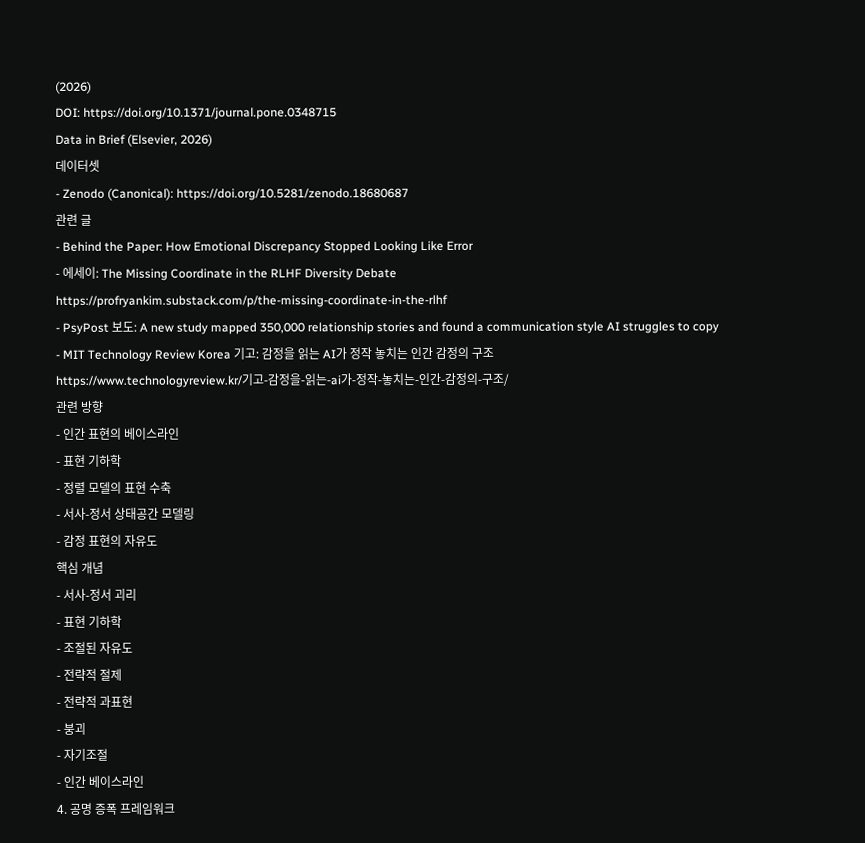(2026)
DOI: https://doi.org/10.1371/journal.pone.0348715
Data in Brief (Elsevier, 2026)
데이터셋
- Zenodo (Canonical): https://doi.org/10.5281/zenodo.18680687
관련 글
- Behind the Paper: How Emotional Discrepancy Stopped Looking Like Error
- 에세이: The Missing Coordinate in the RLHF Diversity Debate
https://profryankim.substack.com/p/the-missing-coordinate-in-the-rlhf
- PsyPost 보도: A new study mapped 350,000 relationship stories and found a communication style AI struggles to copy
- MIT Technology Review Korea 기고: 감정을 읽는 AI가 정작 놓치는 인간 감정의 구조
https://www.technologyreview.kr/기고-감정을-읽는-ai가-정작-놓치는-인간-감정의-구조/
관련 방향
- 인간 표현의 베이스라인
- 표현 기하학
- 정렬 모델의 표현 수축
- 서사-정서 상태공간 모델링
- 감정 표현의 자유도
핵심 개념
- 서사-정서 괴리
- 표현 기하학
- 조절된 자유도
- 전략적 절제
- 전략적 과표현
- 붕괴
- 자기조절
- 인간 베이스라인
4. 공명 증폭 프레임워크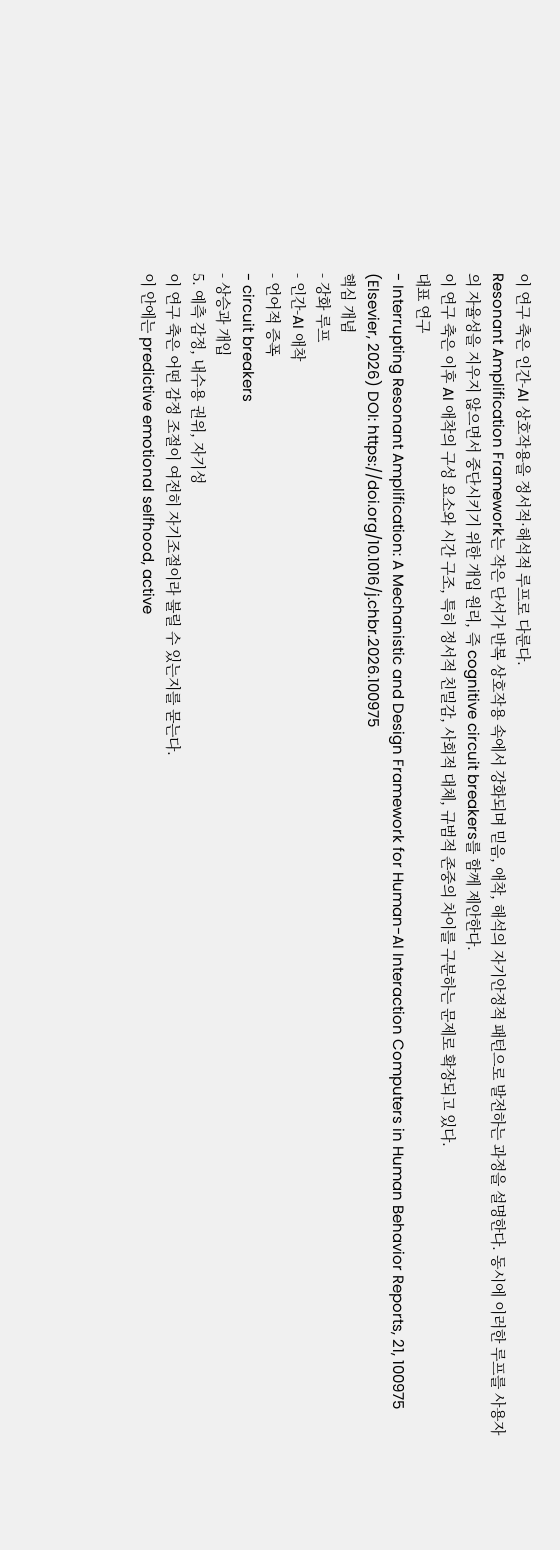이 연구 축은 인간-AI 상호작용을 정서적·해석적 루프로 다룬다.
Resonant Amplification Framework는 작은 단서가 반복 상호작용 속에서 강화되며 믿음, 애착, 해석의 자기안정적 패턴으로 발전하는 과정을 설명한다. 동시에 이러한 루프를 사용자의 자율성을 지우지 않으면서 중단시키기 위한 개입 원리, 즉 cognitive circuit breakers를 함께 제안한다.
이 연구 축은 이후 AI 애착의 구성 요소와 시간 구조, 특히 정서적 친밀감, 사회적 대체, 규범적 존중의 차이를 구분하는 문제로 확장되고 있다.
대표 연구
- Interrupting Resonant Amplification: A Mechanistic and Design Framework for Human-AI Interaction Computers in Human Behavior Reports, 21, 100975 (Elsevier, 2026) DOI: https://doi.org/10.1016/j.chbr.2026.100975
핵심 개념
- 강화 루프
- 인간-AI 애착
- 언어적 증폭
- circuit breakers
- 상승과 개입
5. 예측 감정, 내수용 권위, 자기성
이 연구 축은 어떤 감정 조절이 여전히 자기조절이라 불릴 수 있는지를 묻는다.
이 안에는 predictive emotional selfhood, active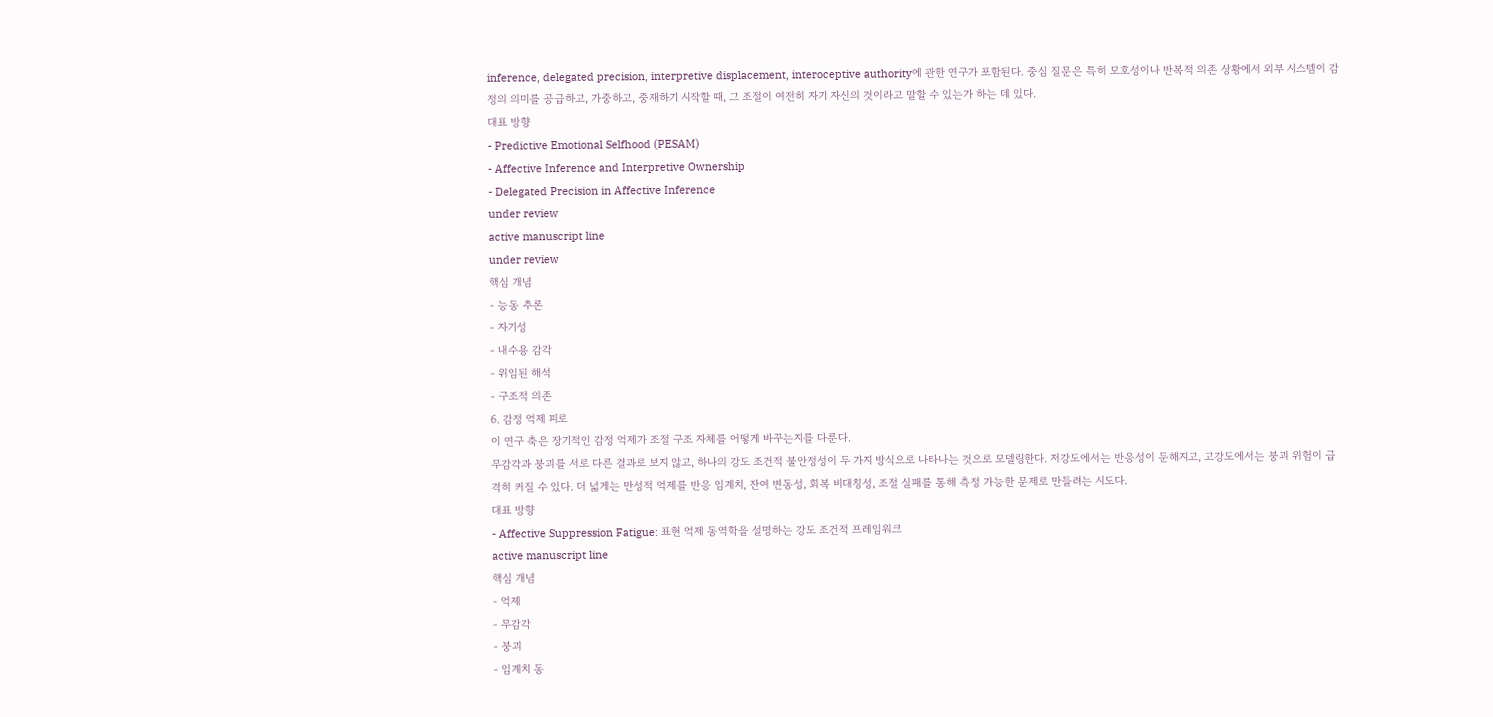inference, delegated precision, interpretive displacement, interoceptive authority에 관한 연구가 포함된다. 중심 질문은 특히 모호성이나 반복적 의존 상황에서 외부 시스템이 감정의 의미를 공급하고, 가중하고, 중재하기 시작할 때, 그 조절이 여전히 자기 자신의 것이라고 말할 수 있는가 하는 데 있다.
대표 방향
- Predictive Emotional Selfhood (PESAM)
- Affective Inference and Interpretive Ownership
- Delegated Precision in Affective Inference
under review
active manuscript line
under review
핵심 개념
- 능동 추론
- 자기성
- 내수용 감각
- 위임된 해석
- 구조적 의존
6. 감정 억제 피로
이 연구 축은 장기적인 감정 억제가 조절 구조 자체를 어떻게 바꾸는지를 다룬다.
무감각과 붕괴를 서로 다른 결과로 보지 않고, 하나의 강도 조건적 불안정성이 두 가지 방식으로 나타나는 것으로 모델링한다. 저강도에서는 반응성이 둔해지고, 고강도에서는 붕괴 위험이 급격히 커질 수 있다. 더 넓게는 만성적 억제를 반응 임계치, 잔여 변동성, 회복 비대칭성, 조절 실패를 통해 측정 가능한 문제로 만들려는 시도다.
대표 방향
- Affective Suppression Fatigue: 표현 억제 동역학을 설명하는 강도 조건적 프레임워크
active manuscript line
핵심 개념
- 억제
- 무감각
- 붕괴
- 임계치 동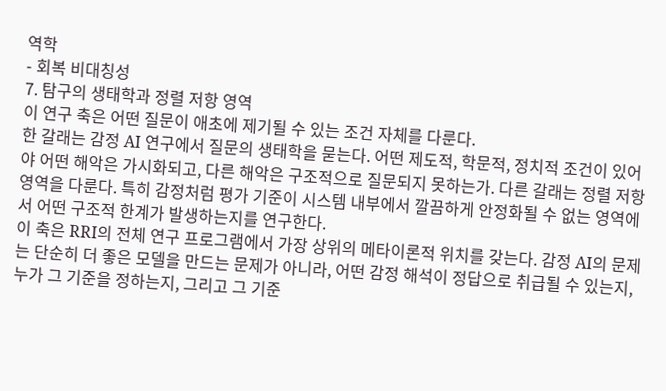역학
- 회복 비대칭성
7. 탐구의 생태학과 정렬 저항 영역
이 연구 축은 어떤 질문이 애초에 제기될 수 있는 조건 자체를 다룬다.
한 갈래는 감정 AI 연구에서 질문의 생태학을 묻는다. 어떤 제도적, 학문적, 정치적 조건이 있어야 어떤 해악은 가시화되고, 다른 해악은 구조적으로 질문되지 못하는가. 다른 갈래는 정렬 저항 영역을 다룬다. 특히 감정처럼 평가 기준이 시스템 내부에서 깔끔하게 안정화될 수 없는 영역에서 어떤 구조적 한계가 발생하는지를 연구한다.
이 축은 RRI의 전체 연구 프로그램에서 가장 상위의 메타이론적 위치를 갖는다. 감정 AI의 문제는 단순히 더 좋은 모델을 만드는 문제가 아니라, 어떤 감정 해석이 정답으로 취급될 수 있는지, 누가 그 기준을 정하는지, 그리고 그 기준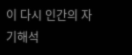이 다시 인간의 자기해석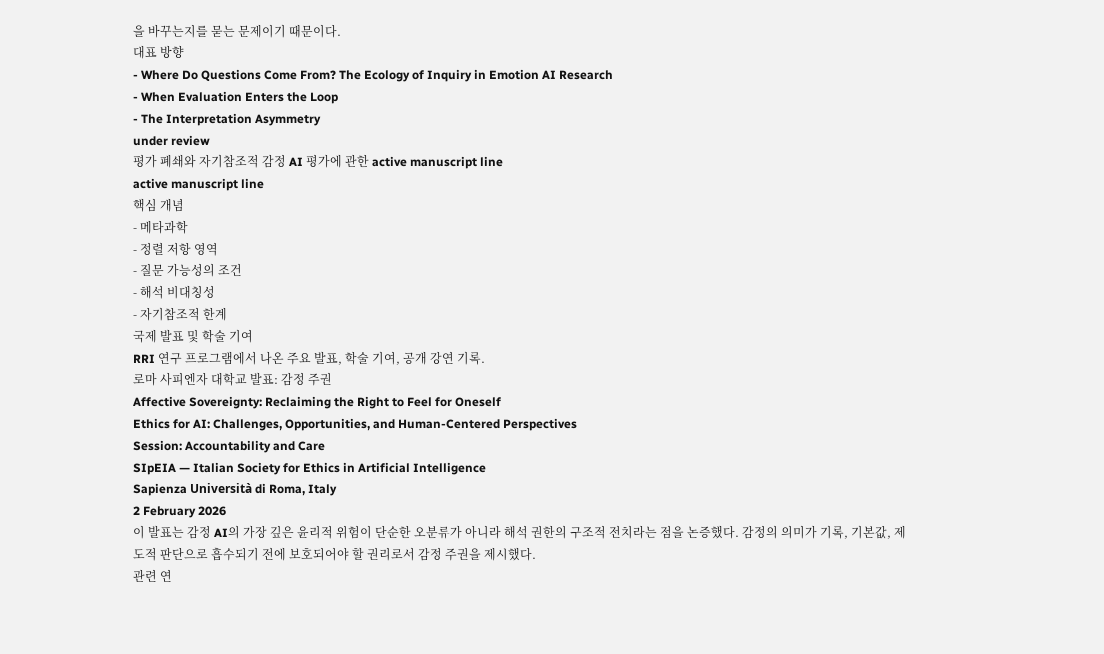을 바꾸는지를 묻는 문제이기 때문이다.
대표 방향
- Where Do Questions Come From? The Ecology of Inquiry in Emotion AI Research
- When Evaluation Enters the Loop
- The Interpretation Asymmetry
under review
평가 폐쇄와 자기참조적 감정 AI 평가에 관한 active manuscript line
active manuscript line
핵심 개념
- 메타과학
- 정렬 저항 영역
- 질문 가능성의 조건
- 해석 비대칭성
- 자기참조적 한계
국제 발표 및 학술 기여
RRI 연구 프로그램에서 나온 주요 발표, 학술 기여, 공개 강연 기록.
로마 사피엔자 대학교 발표: 감정 주권
Affective Sovereignty: Reclaiming the Right to Feel for Oneself
Ethics for AI: Challenges, Opportunities, and Human-Centered Perspectives
Session: Accountability and Care
SIpEIA — Italian Society for Ethics in Artificial Intelligence
Sapienza Università di Roma, Italy
2 February 2026
이 발표는 감정 AI의 가장 깊은 윤리적 위험이 단순한 오분류가 아니라 해석 권한의 구조적 전치라는 점을 논증했다. 감정의 의미가 기록, 기본값, 제도적 판단으로 흡수되기 전에 보호되어야 할 권리로서 감정 주권을 제시했다.
관련 연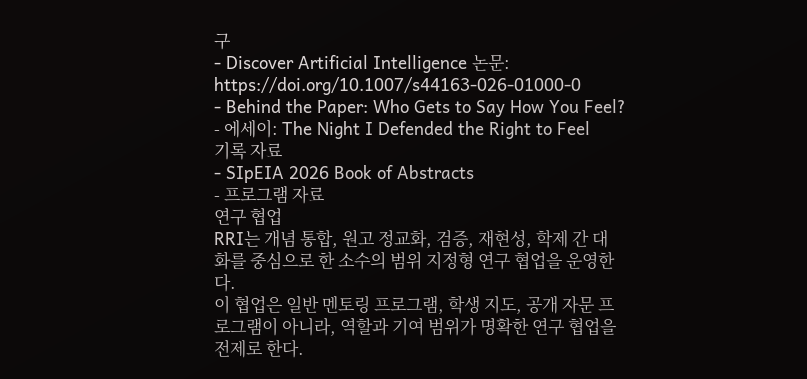구
- Discover Artificial Intelligence 논문: https://doi.org/10.1007/s44163-026-01000-0
- Behind the Paper: Who Gets to Say How You Feel?
- 에세이: The Night I Defended the Right to Feel
기록 자료
- SIpEIA 2026 Book of Abstracts
- 프로그램 자료
연구 협업
RRI는 개념 통합, 원고 정교화, 검증, 재현성, 학제 간 대화를 중심으로 한 소수의 범위 지정형 연구 협업을 운영한다.
이 협업은 일반 멘토링 프로그램, 학생 지도, 공개 자문 프로그램이 아니라, 역할과 기여 범위가 명확한 연구 협업을 전제로 한다.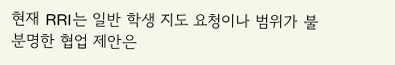현재 RRI는 일반 학생 지도 요청이나 범위가 불분명한 협업 제안은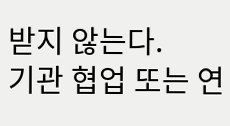받지 않는다.
기관 협업 또는 연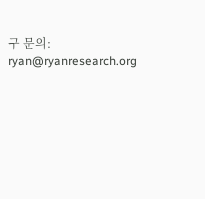구 문의: ryan@ryanresearch.org